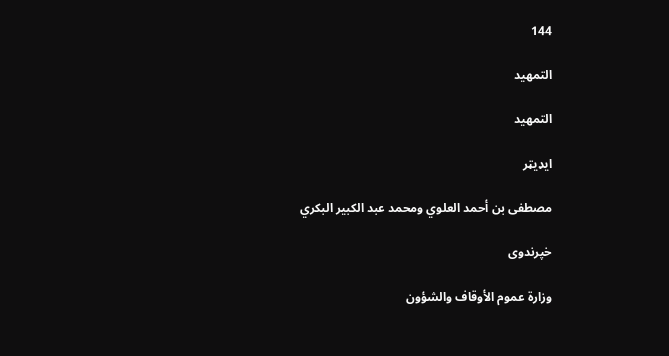144

التمهيد

التمهيد

ایډیټر

مصطفى بن أحمد العلوي ومحمد عبد الكبير البكري

خپرندوی

وزارة عموم الأوقاف والشؤون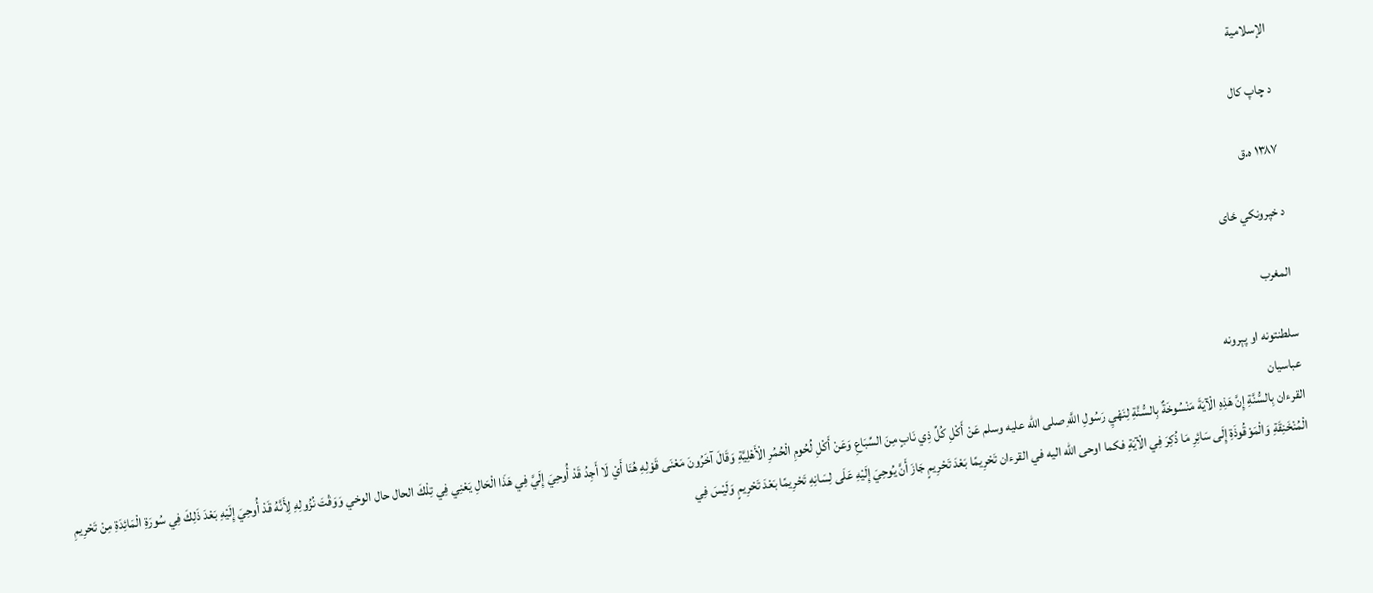الإسلامية

د چاپ کال

۱۳۸۷ ه.ق

د خپرونکي ځای

المغرب

سلطنتونه او پېرونه
عباسيان
القرءان بِالسُّنَّةِ إِنَّ هَذِهِ الْآيَةَ مَنْسُوخَةٌ بِالسُّنَّةِ لِنَهْيِ رَسُولِ اللَّهِ صلى الله عليه وسلم عَنْ أَكْلِ كُلِّ ذِي نَابٍ مِنَ السِّبَاعِ وَعَنْ أَكْلِ لُحُومِ الْحُمُرِ الْأَهْلِيَّةِ وَقَالَ آخَرُونَ مَعْنَى قَوْلِهِ هُنَا أَيْ لَا أَجِدُ قَدْ أُوحِيَ إِلَيَّ فِي هَذَا الْحَالِ يَعْنِي فِي تِلْكَ الحال حال الوخي وَوَقْتَ نُزُولِهِ لِأَنَّهُ قَدْ أُوحِيَ إِلَيْهِ بَعْدَ ذَلِكَ فِي سُورَةِ الْمَائِدَةِ مِنْ تَحْرِيمِ الْمُنْخَنِقَةِ وَالْمَوْقُوذَةِ إِلَى سَائِرِ مَا ذُكِرَ فِي الْآيَةِ فكما اوحى الله اليه في القرءان تَحْرِيمًا بَعْدَ تَحْرِيمٍ جَازَ أَنَّ يُوحِيَ إِلَيْهِ عَلَى لِسَانِهِ تَحْرِيمًا بَعْدَ تَحْرِيمٍ وَلَيْسَ فِي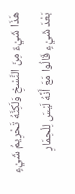هَذَا شَيْءٌ مِنَ النَّسْخِ وَلَكِنَّهُ تَحْرِيمُ شَيْءٍ بَعْدَ شَيْءٍ قَالُوا مَعَ أَنَّهُ لَيْسَ لِلْحِمَارِ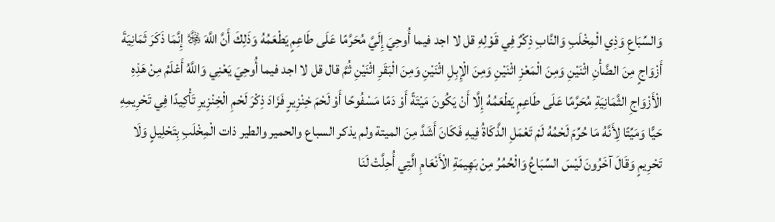وَالسِّبَاعِ وَذِي الْمِخْلَبِ وَالنَّابِ ذِكْرٌ فِي قَوْلِهِ قل لا اجد فيما أُوحِيَ إِلَيَّ مُحَرَّمًا عَلَى طَاعِمٍ يَطْعَمُهُ وَذَلِكَ أَنَّ اللَّهَ ﷿ إِنَّمَا ذَكَرَ ثَمَانِيَةَ أَزْوَاجٍ مِنَ الضَّأْنِ اثْنَيْنِ وَمِنَ الْمَعْزِ اثْنَيْنِ وَمِنَ الْإِبِلِ اثْنَيْنِ وَمِنَ الْبَقَرِ اثْنَيْنِ ثُمَّ قال قل لا اجد فيما أُوحِيَ يَعْنِي وَاللَّهُ أَعْلَمُ مِنْ هَذِهِ الْأَزْوَاجِ الثَّمَانِيَةِ مُحَرَّمًا عَلَى طَاعِمٍ يَطْعَمُهُ إِلَّا أَنْ يَكُونَ مَيْتَةً أَوْ دَمًا مَسْفُوحًا أَوْ لَحْمَ خِنْزِيرٍ فَزَادَ ذِكْرَ لَحْمِ الْخِنْزِيرِ تَأْكِيدًا فِي تَحْرِيمِهِ حَيًّا وَمَيِّتًا لِأَنَّهُ مَا حُرِّمَ لَحْمُهُ لَمْ تَعْمَلِ الذَّكَاةُ فِيهِ فَكَانَ أَشَدَّ مِنَ الميتة ولم يذكر السباع والحمير والطير ذات الْمِخْلَبِ بِتَحْلِيلٍ وَلَا تَحْرِيمٍ وَقَالَ آخَرُونَ لَيْسَ السِّبَاعُ وَالْحُمُرُ مِنْ بَهِيمَةِ الْأَنْعَامِ الَّتِي أُحِلَّتْ لَنَا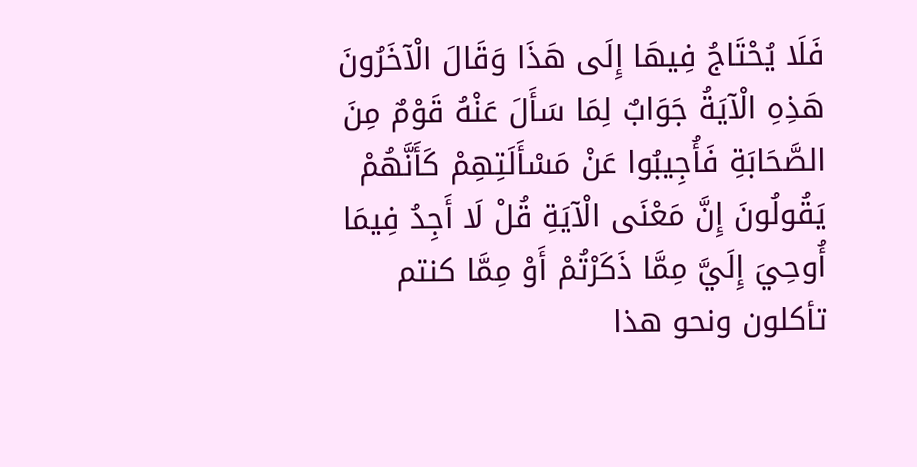فَلَا يُحْتَاجُ فِيهَا إِلَى هَذَا وَقَالَ الْآخَرُونَ هَذِهِ الْآيَةُ جَوَابٌ لِمَا سَأَلَ عَنْهُ قَوْمٌ مِنَ الصَّحَابَةِ فَأُجِيبُوا عَنْ مَسْأَلَتِهِمْ كَأَنَّهُمْ يَقُولُونَ إِنَّ مَعْنَى الْآيَةِ قُلْ لَا أَجِدُ فِيمَا أُوحِيَ إِلَيَّ مِمَّا ذَكَرْتُمْ أَوْ مِمَّا كنتم تأكلون ونحو هذا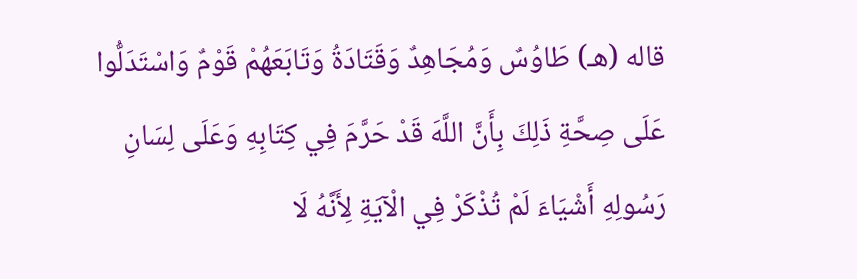قاله (هـ) طَاوُسٌ وَمُجَاهِدٌ وَقَتَادَةُ وَتَابَعَهُمْ قَوْمٌ وَاسْتَدَلُّوا عَلَى صِحَّةِ ذَلِكَ بِأَنَّ اللَّهَ قَدْ حَرَّمَ فِي كِتَابِهِ وَعَلَى لِسَانِ رَسُولِهِ أَشْيَاءَ لَمْ تُذْكَرْ فِي الْآيَةِ لِأَنَّهُ لَا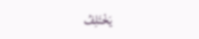يَخْتَلِفُ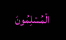الْمُسْلِمُونَ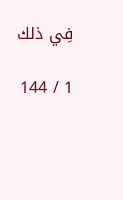فِي ذلك

1 / 144